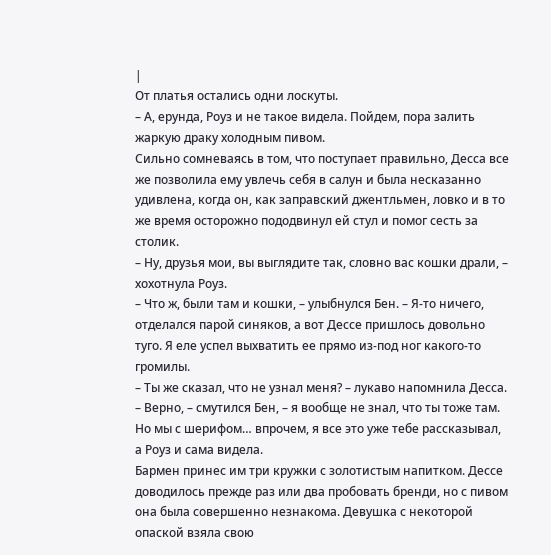|
От платья остались одни лоскуты.
– А, ерунда, Роуз и не такое видела. Пойдем, пора залить жаркую драку холодным пивом.
Сильно сомневаясь в том, что поступает правильно, Десса все же позволила ему увлечь себя в салун и была несказанно удивлена, когда он, как заправский джентльмен, ловко и в то же время осторожно пододвинул ей стул и помог сесть за столик.
– Ну, друзья мои, вы выглядите так, словно вас кошки драли, – хохотнула Роуз.
– Что ж, были там и кошки, – улыбнулся Бен. – Я-то ничего, отделался парой синяков, а вот Дессе пришлось довольно туго. Я еле успел выхватить ее прямо из-под ног какого-то громилы.
– Ты же сказал, что не узнал меня? – лукаво напомнила Десса.
– Верно, – смутился Бен, – я вообще не знал, что ты тоже там. Но мы с шерифом… впрочем, я все это уже тебе рассказывал, а Роуз и сама видела.
Бармен принес им три кружки с золотистым напитком. Дессе доводилось прежде раз или два пробовать бренди, но с пивом она была совершенно незнакома. Девушка с некоторой опаской взяла свою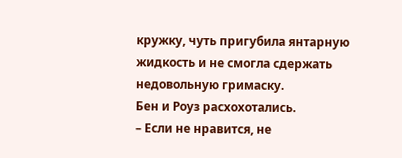кружку, чуть пригубила янтарную жидкость и не смогла сдержать недовольную гримаску.
Бен и Роуз расхохотались.
– Если не нравится, не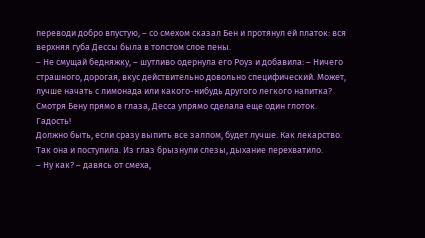переводи добро впустую, – со смехом сказал Бен и протянул ей платок: вся верхняя губа Дессы была в толстом слое пены.
– Не смущай бедняжку, – шутливо одернула его Роуз и добавила: – Ничего страшного, дорогая, вкус действительно довольно специфический. Может, лучше начать с лимонада или какого-нибудь другого легкого напитка?
Смотря Бену прямо в глаза, Десса упрямо сделала еще один глоток.
Гадость!
Должно быть, если сразу выпить все залпом, будет лучше. Как лекарство.
Так она и поступила. Из глаз брызнули слезы, дыхание перехватило.
– Ну как? – давясь от смеха,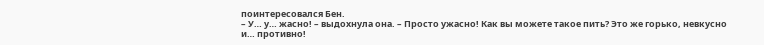поинтересовался Бен.
– У… у… жасно! – выдохнула она. – Просто ужасно! Как вы можете такое пить? Это же горько, невкусно и… противно!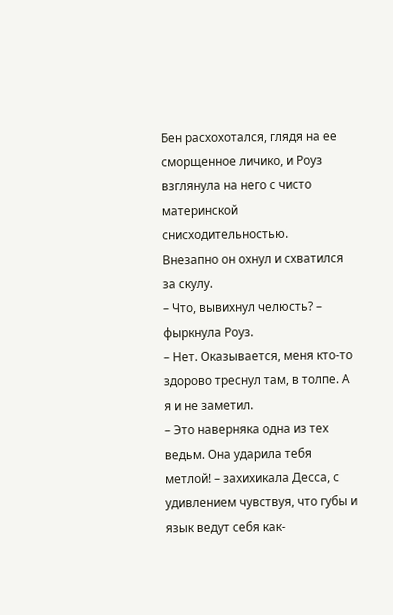Бен расхохотался, глядя на ее сморщенное личико, и Роуз взглянула на него с чисто материнской снисходительностью.
Внезапно он охнул и схватился за скулу.
– Что, вывихнул челюсть? – фыркнула Роуз.
– Нет. Оказывается, меня кто-то здорово треснул там, в толпе. А я и не заметил.
– Это наверняка одна из тех ведьм. Она ударила тебя метлой! – захихикала Десса, с удивлением чувствуя, что губы и язык ведут себя как-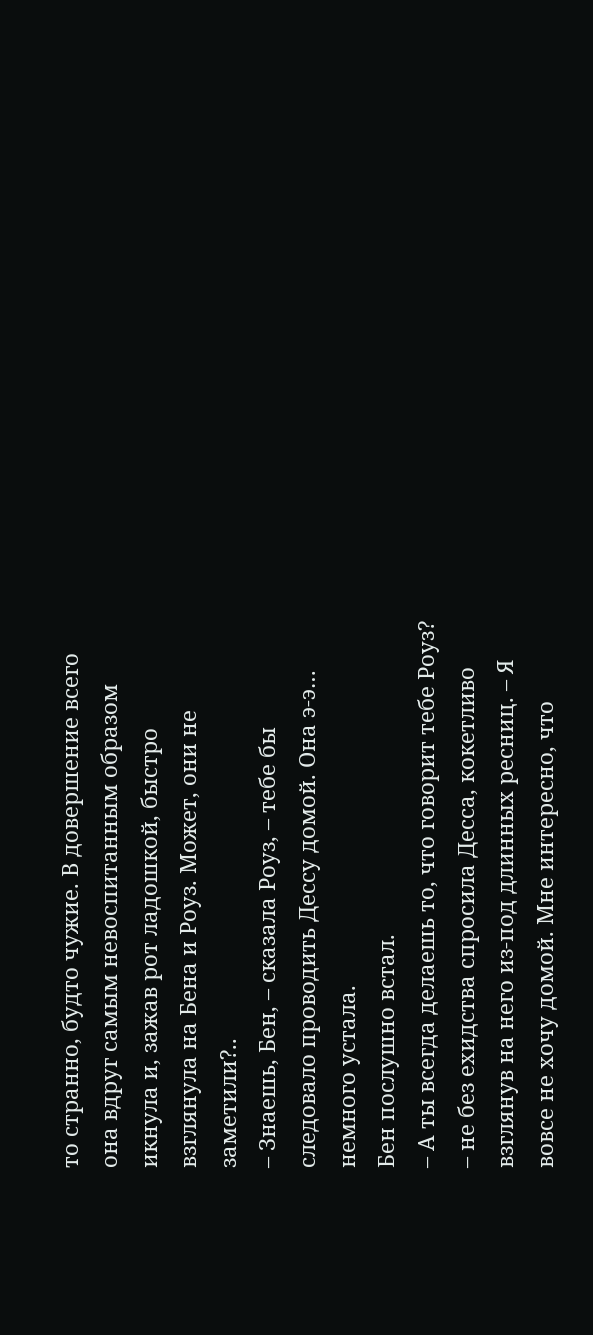то странно, будто чужие. В довершение всего она вдруг самым невоспитанным образом икнула и, зажав рот ладошкой, быстро взглянула на Бена и Роуз. Может, они не заметили?..
– Знаешь, Бен, – сказала Роуз, – тебе бы следовало проводить Дессу домой. Она э-э… немного устала.
Бен послушно встал.
– А ты всегда делаешь то, что говорит тебе Роуз? – не без ехидства спросила Десса, кокетливо взглянув на него из-под длинных ресниц. – Я вовсе не хочу домой. Мне интересно, что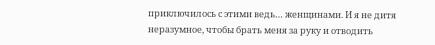приключилось с этими ведь… женщинами. И я не дитя неразумное, чтобы брать меня за руку и отводить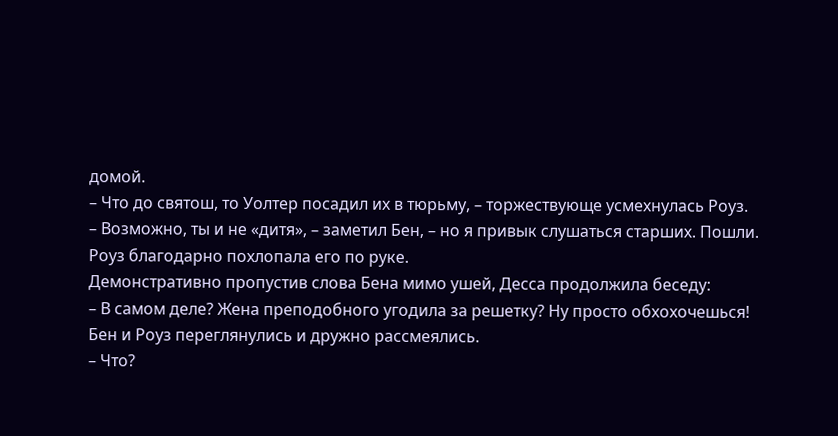домой.
– Что до святош, то Уолтер посадил их в тюрьму, – торжествующе усмехнулась Роуз.
– Возможно, ты и не «дитя», – заметил Бен, – но я привык слушаться старших. Пошли.
Роуз благодарно похлопала его по руке.
Демонстративно пропустив слова Бена мимо ушей, Десса продолжила беседу:
– В самом деле? Жена преподобного угодила за решетку? Ну просто обхохочешься!
Бен и Роуз переглянулись и дружно рассмеялись.
– Что?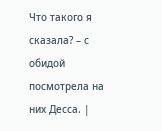Что такого я сказала? – с обидой посмотрела на них Десса. |